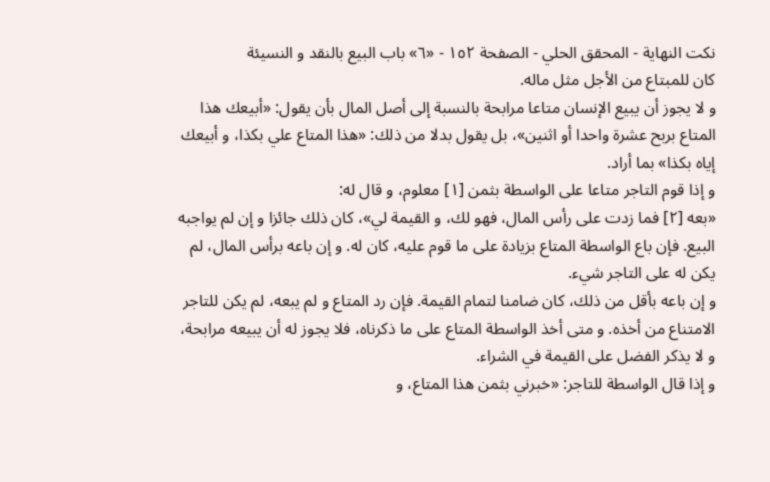نكت النهاية - المحقق الحلي - الصفحة ١٥٢ - «٦» باب البيع بالنقد و النسيئة
كان للمبتاع من الأجل مثل ماله.
و لا يجوز أن يبيع الإنسان متاعا مرابحة بالنسبة إلى أصل المال بأن يقول: «أبيعك هذا المتاع بربح عشرة واحدا أو اثنين»، بل يقول بدلا من ذلك: «هذا المتاع علي بكذا، و أبيعك إياه بكذا» بما أراد.
و إذا قوم التاجر متاعا على الواسطة بثمن [١] معلوم، و قال له:
«بعه [٢] فما زدت على رأس المال، فهو لك، و القيمة لي»، كان ذلك جائزا و إن لم يواجبه البيع. فإن باع الواسطة المتاع بزيادة على ما قوم عليه، كان له. و إن باعه برأس المال، لم يكن له على التاجر شيء.
و إن باعه بأقل من ذلك، كان ضامنا لتمام القيمة. فإن رد المتاع و لم يبعه، لم يكن للتاجر الامتناع من أخذه. و متى أخذ الواسطة المتاع على ما ذكرناه، فلا يجوز له أن يبيعه مرابحة، و لا يذكر الفضل على القيمة في الشراء.
و إذا قال الواسطة للتاجر: «خبرني بثمن هذا المتاع، و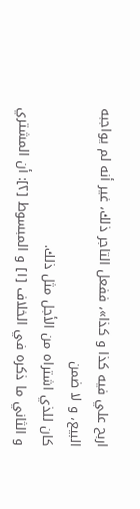اربح علي فيه كذا و كذا»، ففعل التاجر ذلك، غير أنه لم يواجبه البيع، و لا ضمن
كان للذي اشتراه من الأجل مثل ذلك.
و الثاني ما ذكره في الخلاف [١] و المبسوط [٢]: أن المشتري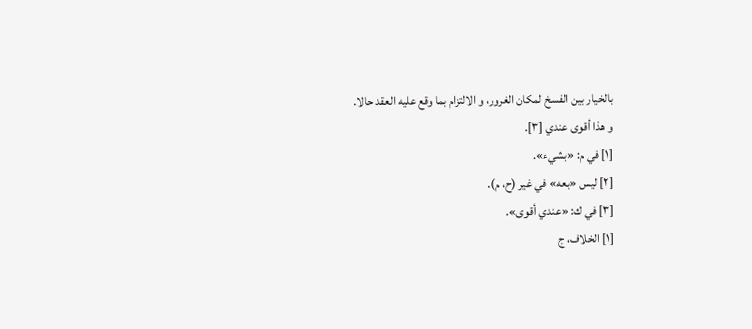بالخيار بين الفسخ لمكان الغرور، و الالتزام بما وقع عليه العقد حالا.
و هذا أقوى عندي [٣].
[١] في م: «بشيء».
[٢] ليس «بعه» في غير (ح، م).
[٣] في ك: «عندي أقوى».
[١] الخلاف، ج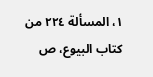١، المسألة ٢٢٤ من كتاب البيوع، ص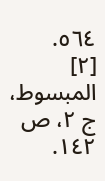٥٦٤.
[٢] المبسوط، ج ٢، ص ١٤٢.